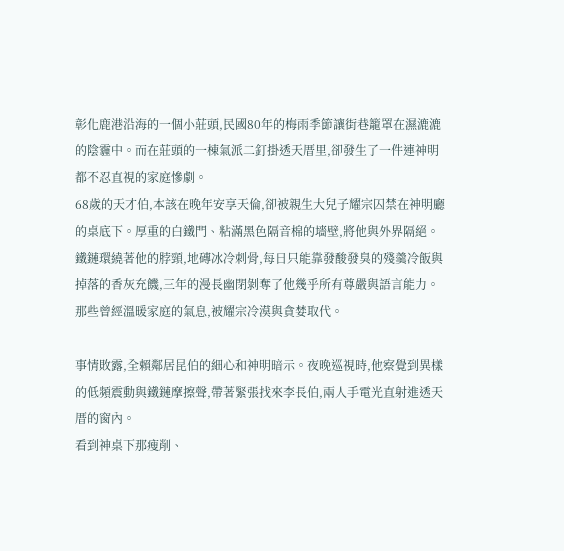彰化鹿港沿海的一個小莊頭,民國80年的梅雨季節讓街巷籠罩在濕漉漉的陰霾中。而在莊頭的一棟氣派二釘掛透天厝里,卻發生了一件連神明都不忍直視的家庭慘劇。
68歲的天才伯,本該在晚年安享天倫,卻被親生大兒子耀宗囚禁在神明廳的桌底下。厚重的白鐵門、粘滿黑色隔音棉的墻壁,將他與外界隔絕。鐵鏈環繞著他的脖頸,地磚冰冷刺骨,每日只能靠發酸發臭的殘羹冷飯與掉落的香灰充饑,三年的漫長幽閉剝奪了他幾乎所有尊嚴與語言能力。那些曾經溫暖家庭的氣息,被耀宗冷漠與貪婪取代。

事情敗露,全賴鄰居昆伯的細心和神明暗示。夜晚巡視時,他察覺到異樣的低頻震動與鐵鏈摩擦聲,帶著緊張找來李長伯,兩人手電光直射進透天厝的窗內。
看到神桌下那瘦削、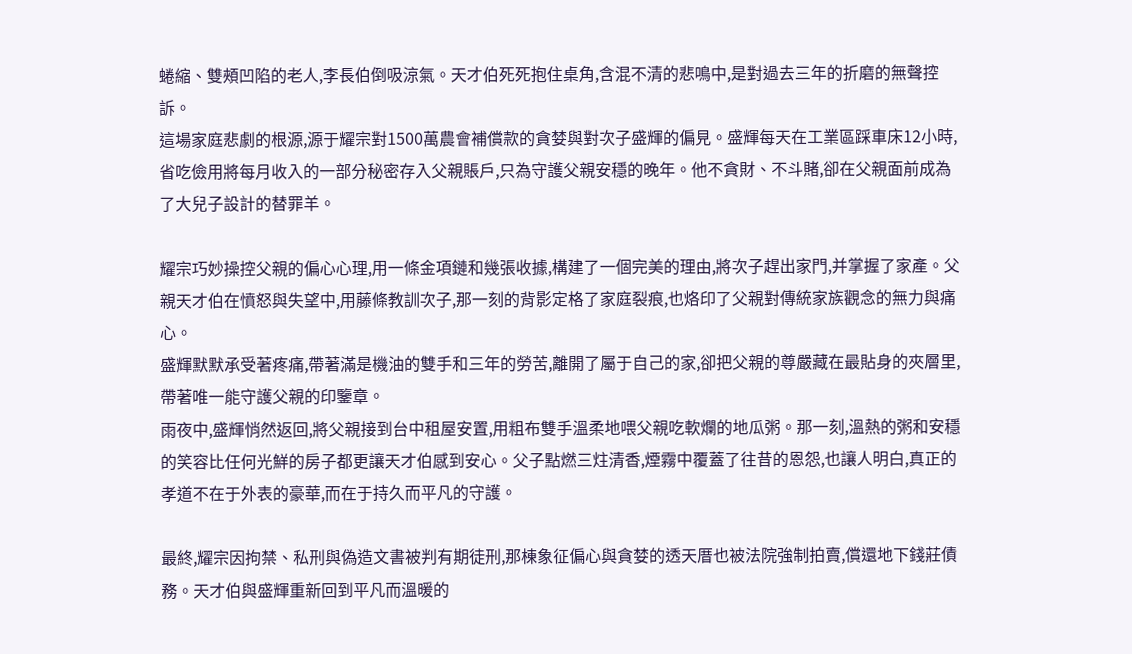蜷縮、雙頰凹陷的老人,李長伯倒吸涼氣。天才伯死死抱住桌角,含混不清的悲鳴中,是對過去三年的折磨的無聲控訴。
這場家庭悲劇的根源,源于耀宗對1500萬農會補償款的貪婪與對次子盛輝的偏見。盛輝每天在工業區踩車床12小時,省吃儉用將每月收入的一部分秘密存入父親賬戶,只為守護父親安穩的晚年。他不貪財、不斗賭,卻在父親面前成為了大兒子設計的替罪羊。

耀宗巧妙操控父親的偏心心理,用一條金項鏈和幾張收據,構建了一個完美的理由,將次子趕出家門,并掌握了家產。父親天才伯在憤怒與失望中,用藤條教訓次子,那一刻的背影定格了家庭裂痕,也烙印了父親對傳統家族觀念的無力與痛心。
盛輝默默承受著疼痛,帶著滿是機油的雙手和三年的勞苦,離開了屬于自己的家,卻把父親的尊嚴藏在最貼身的夾層里,帶著唯一能守護父親的印鑒章。
雨夜中,盛輝悄然返回,將父親接到台中租屋安置,用粗布雙手溫柔地喂父親吃軟爛的地瓜粥。那一刻,溫熱的粥和安穩的笑容比任何光鮮的房子都更讓天才伯感到安心。父子點燃三炷清香,煙霧中覆蓋了往昔的恩怨,也讓人明白,真正的孝道不在于外表的豪華,而在于持久而平凡的守護。

最終,耀宗因拘禁、私刑與偽造文書被判有期徒刑,那棟象征偏心與貪婪的透天厝也被法院強制拍賣,償還地下錢莊債務。天才伯與盛輝重新回到平凡而溫暖的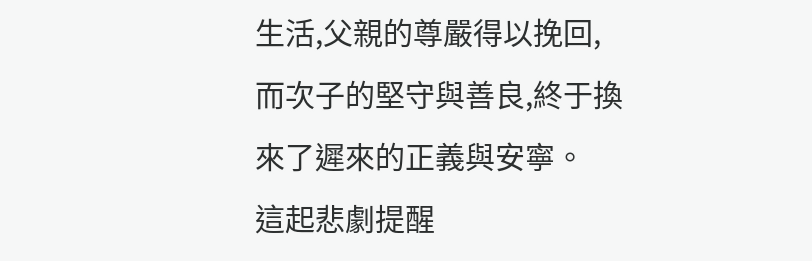生活,父親的尊嚴得以挽回,而次子的堅守與善良,終于換來了遲來的正義與安寧。
這起悲劇提醒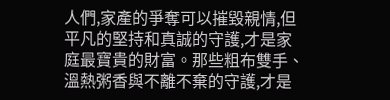人們,家產的爭奪可以摧毀親情,但平凡的堅持和真誠的守護,才是家庭最寶貴的財富。那些粗布雙手、溫熱粥香與不離不棄的守護,才是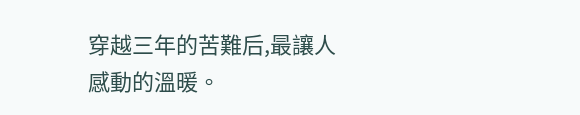穿越三年的苦難后,最讓人感動的溫暖。